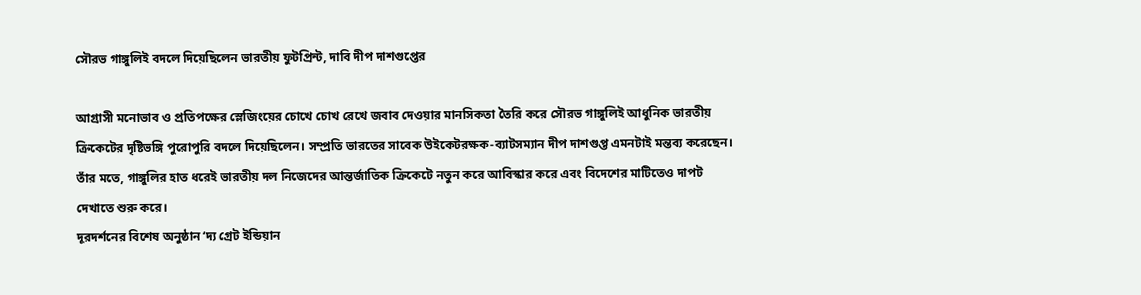সৌরভ গাঙ্গুলিই বদলে দিয়েছিলেন ভারতীয় ফুটপ্রিন্ট, দাবি দীপ দাশগুপ্তের

আগ্রাসী মনোভাব ও প্রতিপক্ষের স্লেজিংয়ের চোখে চোখ রেখে জবাব দেওয়ার মানসিকতা তৈরি করে সৌরভ গাঙ্গুলিই আধুনিক ভারতীয় ক্রিকেটের দৃষ্টিভঙ্গি পুরোপুরি বদলে দিয়েছিলেন। সম্প্রতি ভারতের সাবেক উইকেটরক্ষক-ব্যাটসম্যান দীপ দাশগুপ্ত এমনটাই মন্তব্য করেছেন। তাঁর মতে, গাঙ্গুলির হাত ধরেই ভারতীয় দল নিজেদের আন্তর্জাতিক ক্রিকেটে নতুন করে আবিস্কার করে এবং বিদেশের মাটিতেও দাপট দেখাতে শুরু করে।
দূরদর্শনের বিশেষ অনুষ্ঠান ‘দ্য গ্রেট ইন্ডিয়ান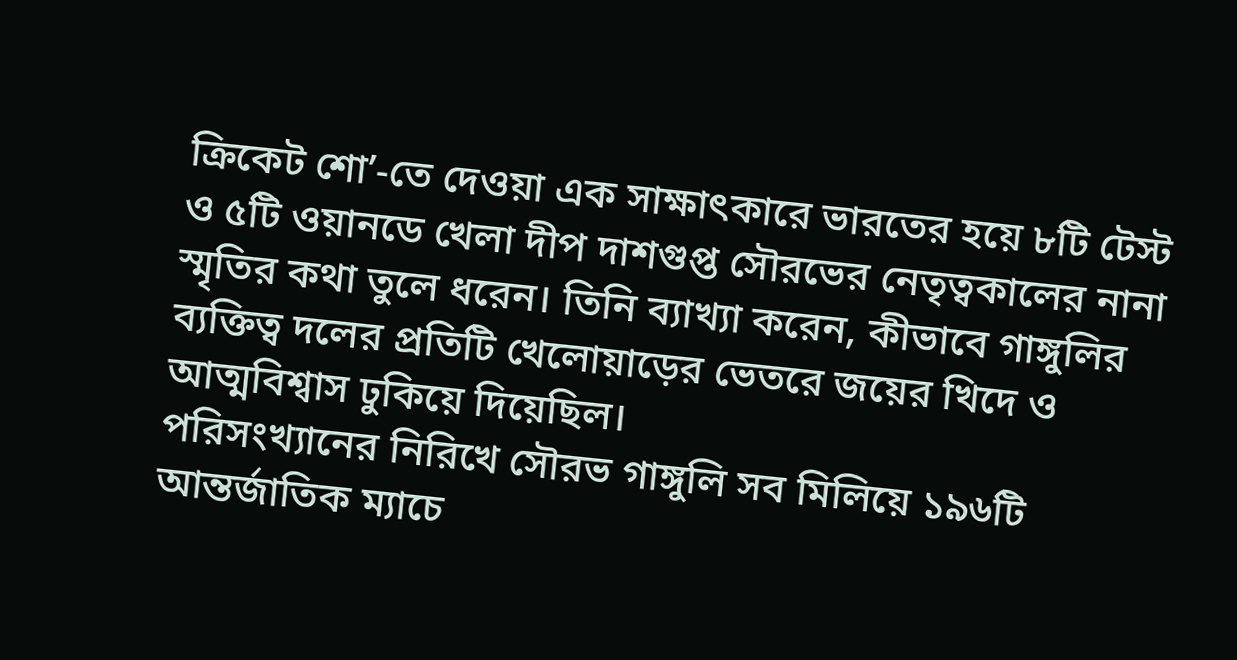ক্রিকেট শো’-তে দেওয়া এক সাক্ষাৎকারে ভারতের হয়ে ৮টি টেস্ট ও ৫টি ওয়ানডে খেলা দীপ দাশগুপ্ত সৌরভের নেতৃত্বকালের নানা স্মৃতির কথা তুলে ধরেন। তিনি ব্যাখ্যা করেন, কীভাবে গাঙ্গুলির ব্যক্তিত্ব দলের প্রতিটি খেলোয়াড়ের ভেতরে জয়ের খিদে ও আত্মবিশ্বাস ঢুকিয়ে দিয়েছিল।
পরিসংখ্যানের নিরিখে সৌরভ গাঙ্গুলি সব মিলিয়ে ১৯৬টি আন্তর্জাতিক ম্যাচে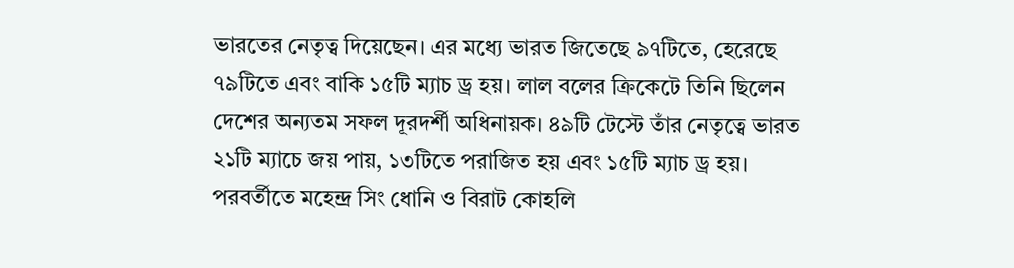ভারতের নেতৃত্ব দিয়েছেন। এর মধ্যে ভারত জিতেছে ৯৭টিতে, হেরেছে ৭৯টিতে এবং বাকি ১৫টি ম্যাচ ড্র হয়। লাল বলের ক্রিকেটে তিনি ছিলেন দেশের অন্যতম সফল দূরদর্শী অধিনায়ক। ৪৯টি টেস্টে তাঁর নেতৃত্বে ভারত ২১টি ম্যাচে জয় পায়, ১৩টিতে পরাজিত হয় এবং ১৫টি ম্যাচ ড্র হয়। পরবর্তীতে মহেন্দ্র সিং ধোনি ও বিরাট কোহলি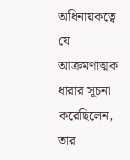অধিনায়কত্বে যে আক্রমণাত্মক ধারার সূচনা করেছিলেন, তার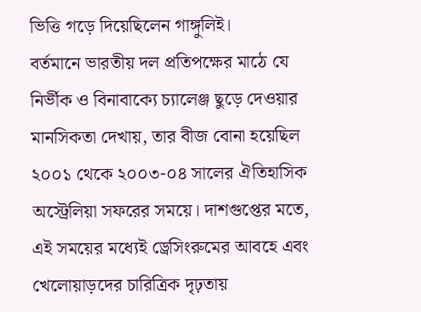ভিত্তি গড়ে দিয়েছিলেন গাঙ্গুলিই।
বর্তমানে ভারতীয় দল প্রতিপক্ষের মাঠে যে নির্ভীক ও বিনাবাক্যে চ্যালেঞ্জ ছুড়ে দেওয়ার মানসিকতা দেখায়, তার বীজ বোনা হয়েছিল ২০০১ থেকে ২০০৩-০৪ সালের ঐতিহাসিক অস্ট্রেলিয়া সফরের সময়ে। দাশগুপ্তের মতে, এই সময়ের মধ্যেই ড্রেসিংরুমের আবহে এবং খেলোয়াড়দের চারিত্রিক দৃঢ়তায়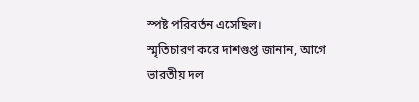স্পষ্ট পরিবর্তন এসেছিল।
স্মৃতিচারণ করে দাশগুপ্ত জানান, আগে ভারতীয় দল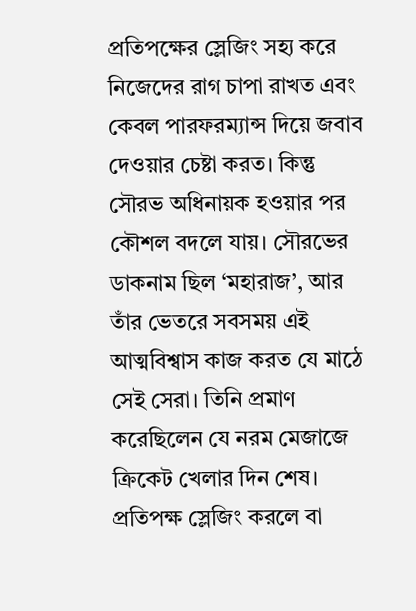প্রতিপক্ষের স্লেজিং সহ্য করে নিজেদের রাগ চাপা রাখত এবং কেবল পারফরম্যান্স দিয়ে জবাব দেওয়ার চেষ্টা করত। কিন্তু সৌরভ অধিনায়ক হওয়ার পর কৌশল বদলে যায়। সৌরভের ডাকনাম ছিল ‘মহারাজ’, আর তাঁর ভেতরে সবসময় এই আত্মবিশ্বাস কাজ করত যে মাঠে সেই সেরা। তিনি প্রমাণ করেছিলেন যে নরম মেজাজে ক্রিকেট খেলার দিন শেষ। প্রতিপক্ষ স্লেজিং করলে বা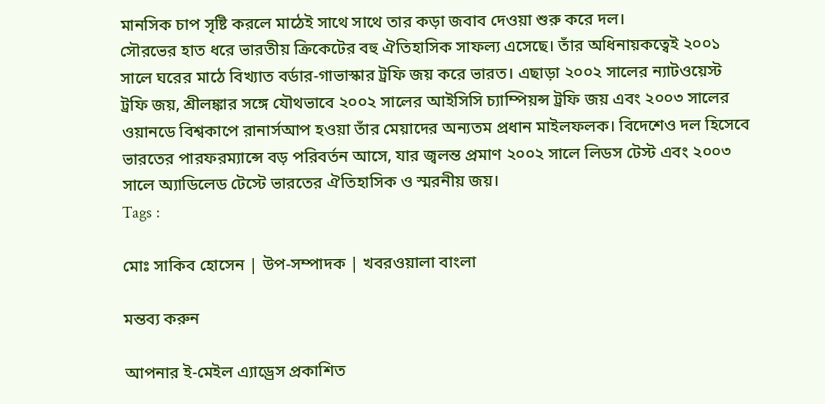মানসিক চাপ সৃষ্টি করলে মাঠেই সাথে সাথে তার কড়া জবাব দেওয়া শুরু করে দল।
সৌরভের হাত ধরে ভারতীয় ক্রিকেটের বহু ঐতিহাসিক সাফল্য এসেছে। তাঁর অধিনায়কত্বেই ২০০১ সালে ঘরের মাঠে বিখ্যাত বর্ডার-গাভাস্কার ট্রফি জয় করে ভারত। এছাড়া ২০০২ সালের ন্যাটওয়েস্ট ট্রফি জয়, শ্রীলঙ্কার সঙ্গে যৌথভাবে ২০০২ সালের আইসিসি চ্যাম্পিয়ন্স ট্রফি জয় এবং ২০০৩ সালের ওয়ানডে বিশ্বকাপে রানার্সআপ হওয়া তাঁর মেয়াদের অন্যতম প্রধান মাইলফলক। বিদেশেও দল হিসেবে ভারতের পারফরম্যান্সে বড় পরিবর্তন আসে, যার জ্বলন্ত প্রমাণ ২০০২ সালে লিডস টেস্ট এবং ২০০৩ সালে অ্যাডিলেড টেস্টে ভারতের ঐতিহাসিক ও স্মরনীয় জয়।
Tags :

মোঃ সাকিব হোসেন | উপ-সম্পাদক | খবরওয়ালা বাংলা

মন্তব্য করুন

আপনার ই-মেইল এ্যাড্রেস প্রকাশিত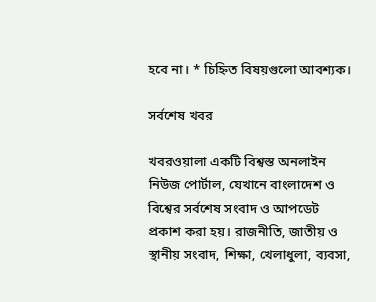হবে না। * চিহ্নিত বিষয়গুলো আবশ্যক।

সর্বশেষ খবর

খবরওয়ালা একটি বিশ্বস্ত অনলাইন নিউজ পোর্টাল, যেখানে বাংলাদেশ ও বিশ্বের সর্বশেষ সংবাদ ও আপডেট প্রকাশ করা হয়। রাজনীতি, জাতীয় ও স্থানীয় সংবাদ, শিক্ষা, খেলাধুলা, ব্যবসা,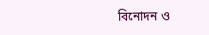বিনোদন ও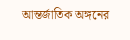আন্তর্জাতিক অঙ্গনের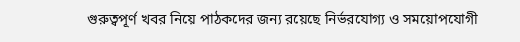গুরুত্বপূর্ণ খবর নিয়ে পাঠকদের জন্য রয়েছে নির্ভরযোগ্য ও সময়োপযোগী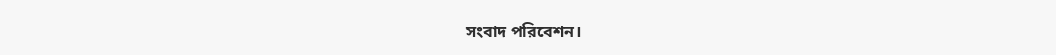সংবাদ পরিবেশন।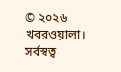© ২০২৬ খবরওয়ালা। সর্বস্বত্ব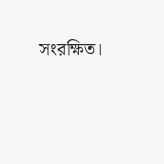সংরক্ষিত।